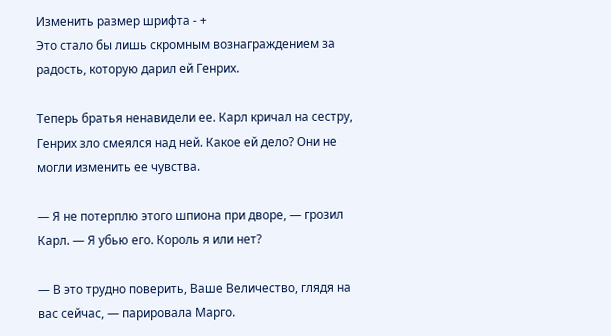Изменить размер шрифта - +
Это стало бы лишь скромным вознаграждением за радость, которую дарил ей Генрих.

Теперь братья ненавидели ее. Карл кричал на сестру, Генрих зло смеялся над ней. Какое ей дело? Они не могли изменить ее чувства.

— Я не потерплю этого шпиона при дворе, — грозил Карл. — Я убью его. Король я или нет?

— В это трудно поверить, Ваше Величество, глядя на вас сейчас, — парировала Марго.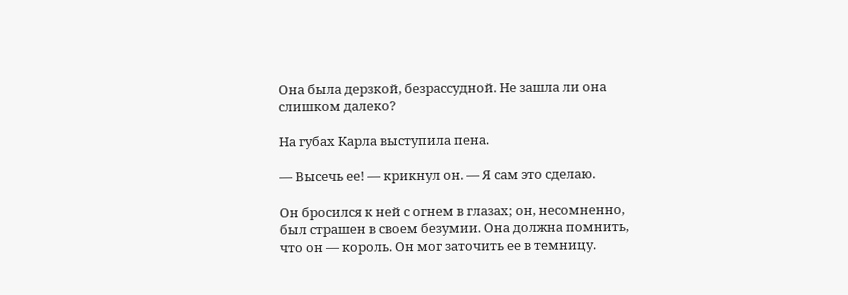Она была дерзкой, безрассудной. Не зашла ли она слишком далеко?

На губах Карла выступила пена.

— Высечь ее! — крикнул он. — Я сам это сделаю.

Он бросился к ней с огнем в глазах; он, несомненно, был страшен в своем безумии. Она должна помнить, что он — король. Он мог заточить ее в темницу.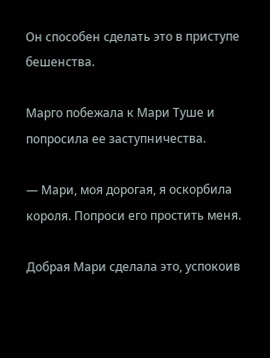Он способен сделать это в приступе бешенства.

Марго побежала к Мари Туше и попросила ее заступничества.

— Мари, моя дорогая, я оскорбила короля. Попроси его простить меня.

Добрая Мари сделала это, успокоив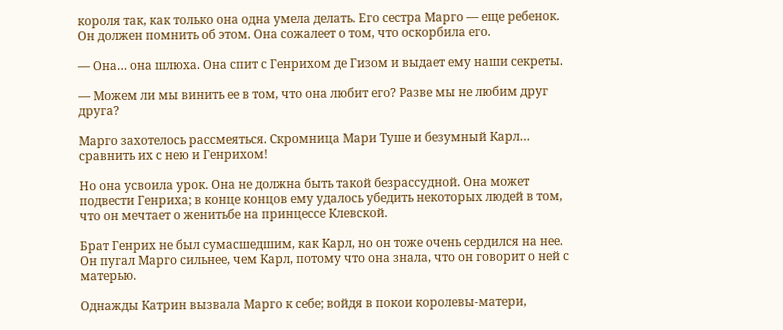короля так, как только она одна умела делать. Его сестра Марго — еще ребенок. Он должен помнить об этом. Она сожалеет о том, что оскорбила его.

— Она… она шлюха. Она спит с Генрихом де Гизом и выдает ему наши секреты.

— Можем ли мы винить ее в том, что она любит его? Разве мы не любим друг друга?

Марго захотелось рассмеяться. Скромница Мари Туше и безумный Карл… сравнить их с нею и Генрихом!

Но она усвоила урок. Она не должна быть такой безрассудной. Она может подвести Генриха; в конце концов ему удалось убедить некоторых людей в том, что он мечтает о женитьбе на принцессе Клевской.

Брат Генрих не был сумасшедшим, как Карл, но он тоже очень сердился на нее. Он пугал Марго сильнее, чем Карл, потому что она знала, что он говорит о ней с матерью.

Однажды Катрин вызвала Марго к себе; войдя в покои королевы-матери,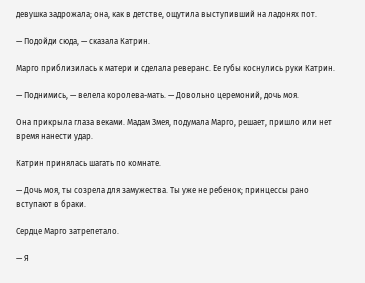девушка задрожала; она, как в детстве, ощутила выступивший на ладонях пот.

— Подойди сюда, — сказала Катрин.

Марго приблизилась к матери и сделала реверанс. Ее губы коснулись руки Катрин.

— Поднимись, — велела королева-мать. — Довольно церемоний, дочь моя.

Она прикрыла глаза веками. Мадам Змея, подумала Марго, решает, пришло или нет время нанести удар.

Катрин принялась шагать по комнате.

— Дочь моя, ты созрела для замужества. Ты уже не ребенок; принцессы рано вступают в браки.

Сердце Марго затрепетало.

— Я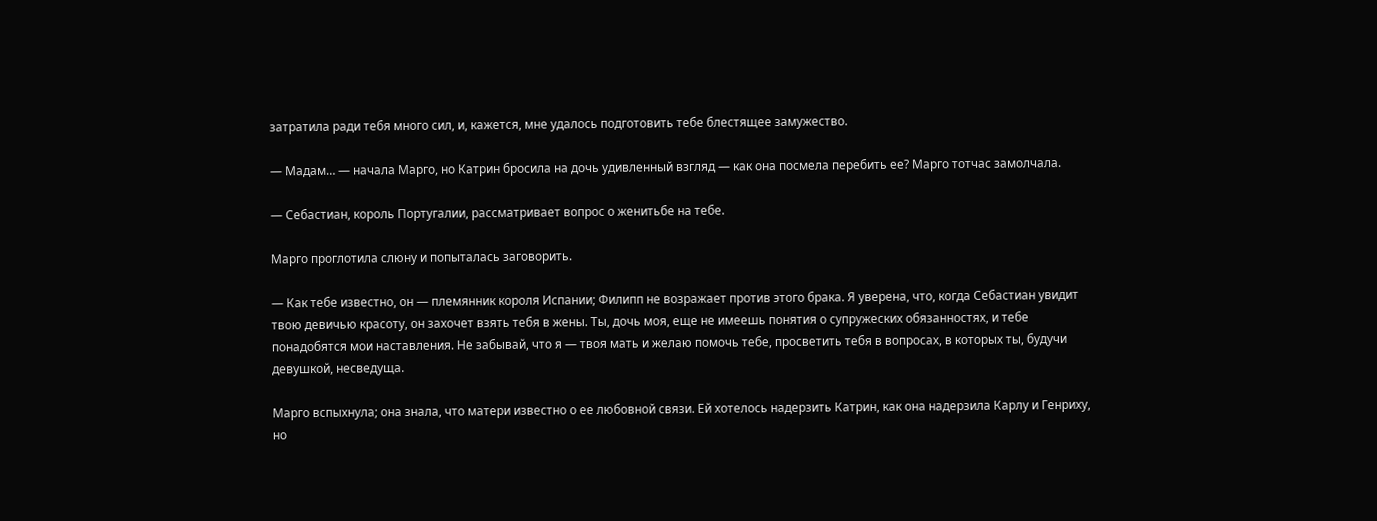затратила ради тебя много сил, и, кажется, мне удалось подготовить тебе блестящее замужество.

— Мадам… — начала Марго, но Катрин бросила на дочь удивленный взгляд — как она посмела перебить ее? Марго тотчас замолчала.

— Себастиан, король Португалии, рассматривает вопрос о женитьбе на тебе.

Марго проглотила слюну и попыталась заговорить.

— Как тебе известно, он — племянник короля Испании; Филипп не возражает против этого брака. Я уверена, что, когда Себастиан увидит твою девичью красоту, он захочет взять тебя в жены. Ты, дочь моя, еще не имеешь понятия о супружеских обязанностях, и тебе понадобятся мои наставления. Не забывай, что я — твоя мать и желаю помочь тебе, просветить тебя в вопросах, в которых ты, будучи девушкой, несведуща.

Марго вспыхнула; она знала, что матери известно о ее любовной связи. Ей хотелось надерзить Катрин, как она надерзила Карлу и Генриху, но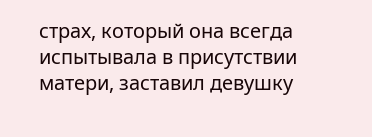страх, который она всегда испытывала в присутствии матери, заставил девушку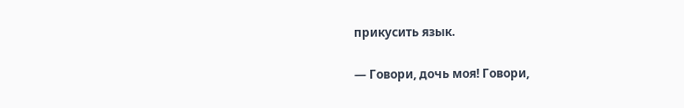прикусить язык.

— Говори, дочь моя! Говори,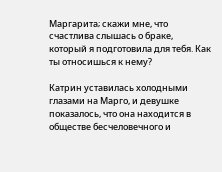Маргарита; скажи мне, что счастлива слышась о браке, который я подготовила для тебя. Как ты относишься к нему?

Катрин уставилась холодными глазами на Марго, и девушке показалось, что она находится в обществе бесчеловечного и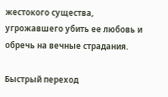жестокого существа, угрожавшего убить ее любовь и обречь на вечные страдания.

Быстрый переход